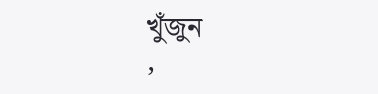খুঁজুন
,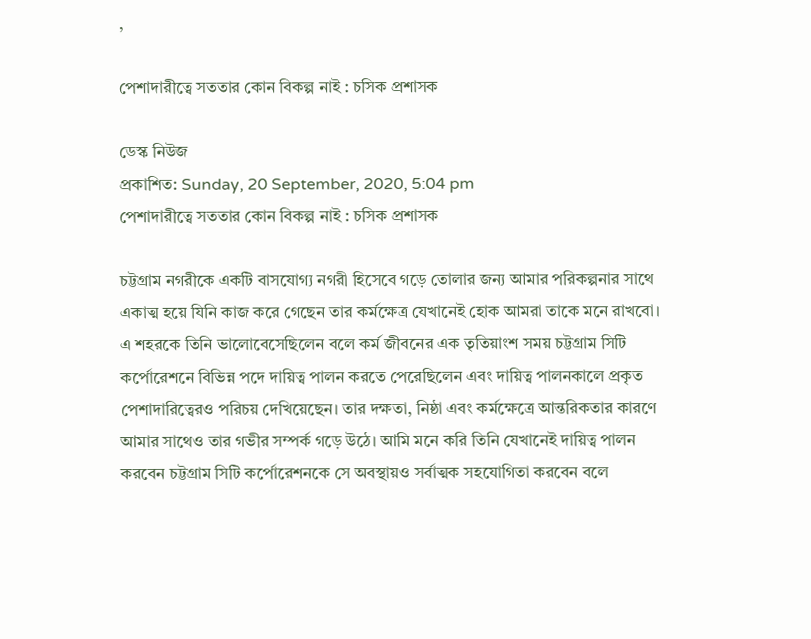,

পেশাদারীত্বে সততার কোন বিকল্প নাই : চসিক প্রশাসক

ডেস্ক নিউজ
প্রকাশিত: Sunday, 20 September, 2020, 5:04 pm
পেশাদারীত্বে সততার কোন বিকল্প নাই : চসিক প্রশাসক

চট্টগ্রাম নগরীকে একটি বাসযোগ্য নগরী হিসেবে গড়ে তোলার জন্য আমার পরিকল্পনার সাথে একাত্ম হয়ে যিনি কাজ করে গেছেন তার কর্মক্ষেত্র যেখানেই হোক আমরা তাকে মনে রাখবো। এ শহরকে তিনি ভালোবেসেছিলেন বলে কর্ম জীবনের এক তৃতিয়াংশ সময় চট্টগ্রাম সিটি কর্পোরেশনে বিভিন্ন পদে দায়িত্ব পালন করতে পেরেছিলেন এবং দায়িত্ব পালনকালে প্রকৃত পেশাদারিত্বেরও পরিচয় দেখিয়েছেন। তার দক্ষতা, নিষ্ঠা এবং কর্মক্ষেত্রে আন্তরিকতার কারণে আমার সাথেও তার গভীর সম্পর্ক গড়ে উঠে। আমি মনে করি তিনি যেখানেই দায়িত্ব পালন করবেন চট্টগ্রাম সিটি কর্পোরেশনকে সে অবস্থায়ও সর্বাত্মক সহযোগিতা করবেন বলে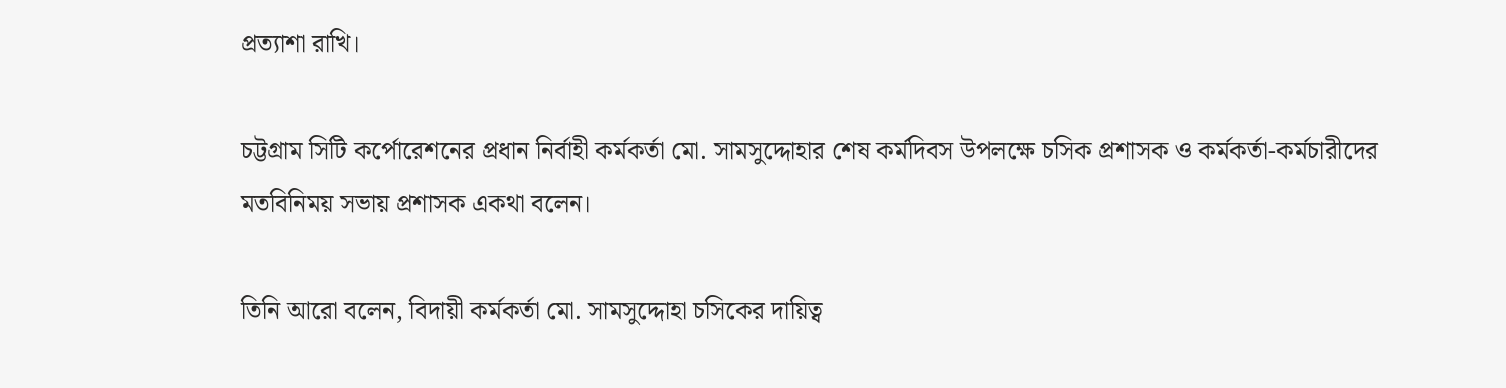প্রত্যাশা রাখি।

চট্টগ্রাম সিটি কর্পোরেশনের প্রধান নির্বাহী কর্মকর্তা মো. সামসুদ্দোহার শেষ কর্মদিবস উপলক্ষে চসিক প্রশাসক ও কর্মকর্তা-কর্মচারীদের মতবিনিময় সভায় প্রশাসক একথা বলেন।

তিনি আরো বলেন, বিদায়ী কর্মকর্তা মো. সামসুদ্দোহা চসিকের দায়িত্ব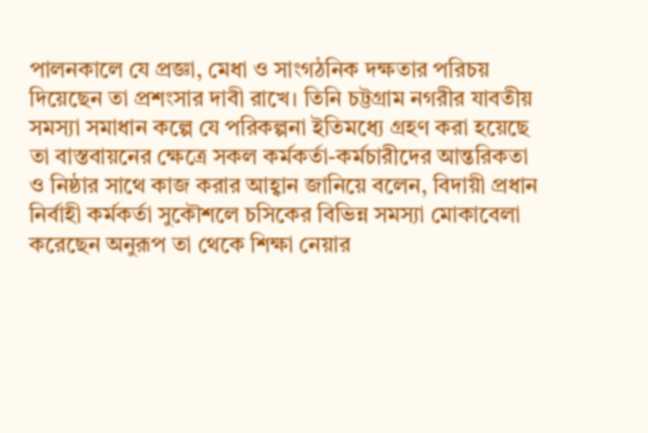পালনকালে যে প্রজ্ঞা, মেধা ও সাংগঠনিক দক্ষতার পরিচয় দিয়েছেন তা প্রশংসার দাবী রাখে। তিনি চট্টগ্রাম নগরীর যাবতীয় সমস্যা সমাধান কল্পে যে পরিকল্পনা ইতিমধ্যে গ্রহণ করা হয়েছে তা বাস্তবায়নের ক্ষেত্রে সকল কর্মকর্তা-কর্মচারীদের আন্তরিকতা ও নিষ্ঠার সাথে কাজ করার আহ্বান জানিয়ে বলেন, বিদায়ী প্রধান নির্বাহী কর্মকর্তা সুকৌশলে চসিকের বিভিন্ন সমস্যা মোকাবেলা করেছেন অনুরূপ তা থেকে শিক্ষা নেয়ার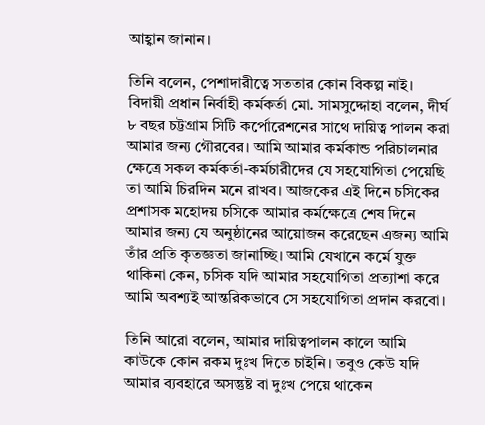আহ্বান জানান।

তিনি বলেন, পেশাদারীত্বে সততার কোন বিকল্প নাই। বিদায়ী প্রধান নির্বাহী কর্মকর্তা মো. সামসুদ্দোহা বলেন, দীর্ঘ ৮ বছর চট্টগ্রাম সিটি কর্পোরেশনের সাথে দায়িত্ব পালন করা আমার জন্য গৌরবের। আমি আমার কর্মকান্ড পরিচালনার ক্ষেত্রে সকল কর্মকর্তা-কর্মচারীদের যে সহযোগিতা পেয়েছি তা আমি চিরদিন মনে রাখব। আজকের এই দিনে চসিকের প্রশাসক মহোদয় চসিকে আমার কর্মক্ষেত্রে শেষ দিনে আমার জন্য যে অনুষ্ঠানের আয়োজন করেছেন এজন্য আমি তাঁর প্রতি কৃতজ্ঞতা জানাচ্ছি। আমি যেখানে কর্মে যুক্ত থাকিনা কেন, চসিক যদি আমার সহযোগিতা প্রত্যাশা করে আমি অবশ্যই আন্তরিকভাবে সে সহযোগিতা প্রদান করবো।

তিনি আরো বলেন, আমার দায়িত্বপালন কালে আমি কাউকে কোন রকম দুঃখ দিতে চাইনি। তবুও কেউ যদি আমার ব্যবহারে অসন্তুষ্ট বা দুঃখ পেয়ে থাকেন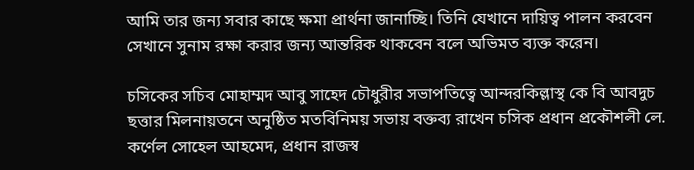আমি তার জন্য সবার কাছে ক্ষমা প্রার্থনা জানাচ্ছি। তিনি যেখানে দায়িত্ব পালন করবেন সেখানে সুনাম রক্ষা করার জন্য আন্তরিক থাকবেন বলে অভিমত ব্যক্ত করেন।

চসিকের সচিব মোহাম্মদ আবু সাহেদ চৌধুরীর সভাপতিত্বে আন্দরকিল্লাস্থ কে বি আবদুচ ছত্তার মিলনায়তনে অনুষ্ঠিত মতবিনিময় সভায় বক্তব্য রাখেন চসিক প্রধান প্রকৌশলী লে. কর্ণেল সোহেল আহমেদ, প্রধান রাজস্ব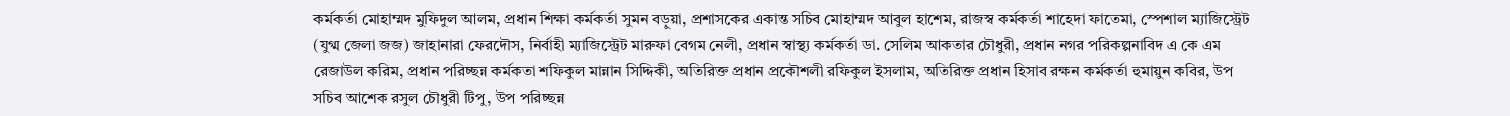কর্মকর্তা মোহাম্মদ মুফিদুল আলম, প্রধান শিক্ষা কর্মকর্তা সুমন বড়ুয়া, প্রশাসকের একান্ত সচিব মোহাম্মদ আবুল হাশেম, রাজস্ব কর্মকর্তা শাহেদা ফাতেমা, স্পেশাল ম্যাজিস্ট্রেট (যুগ্ম জেলা জজ) জাহানারা ফেরদৌস, নির্বাহী ম্যাজিস্ট্রেট মারুফা বেগম নেলী, প্রধান স্বাস্থ্য কর্মকর্তা ডা. সেলিম আকতার চৌধুরী, প্রধান নগর পরিকল্পনাবিদ এ কে এম রেজাউল করিম, প্রধান পরিচ্ছন্ন কর্মকতা শফিকুল মান্নান সিদ্দিকী, অতিরিক্ত প্রধান প্রকৌশলী রফিকুল ইসলাম, অতিরিক্ত প্রধান হিসাব রক্ষন কর্মকর্তা হুমায়ুন কবির, উপ সচিব আশেক রসুল চৌধুরী টিপু, উপ পরিচ্ছন্ন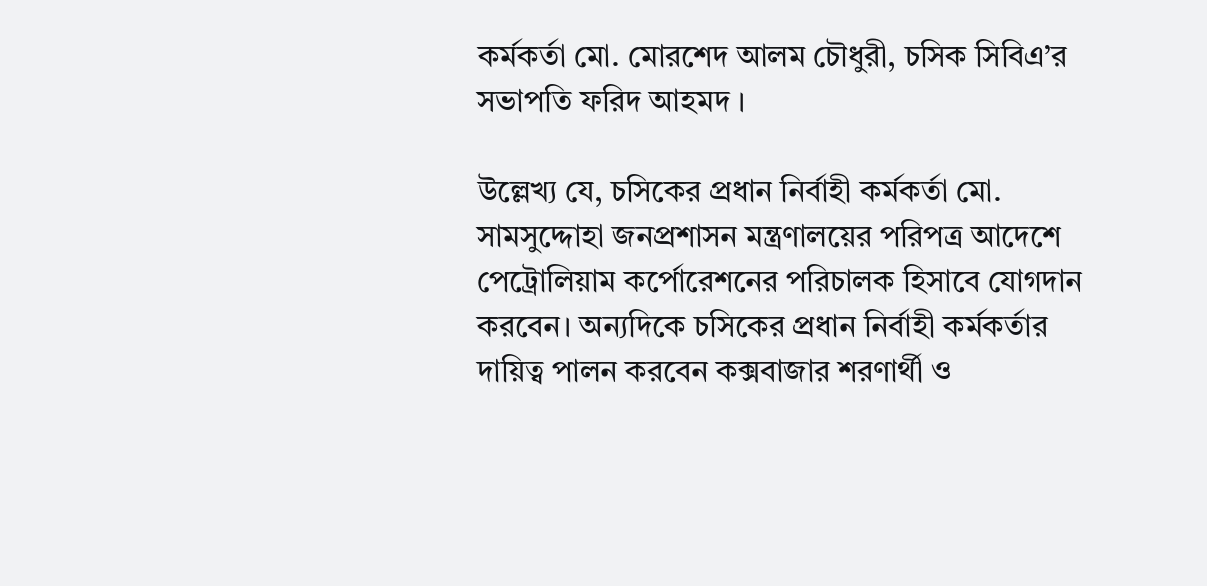কর্মকর্তা মো. মোরশেদ আলম চৌধুরী, চসিক সিবিএ’র সভাপতি ফরিদ আহমদ ।

উল্লেখ্য যে, চসিকের প্রধান নির্বাহী কর্মকর্তা মো. সামসুদ্দোহা জনপ্রশাসন মন্ত্রণালয়ের পরিপত্র আদেশে পেট্রোলিয়াম কর্পোরেশনের পরিচালক হিসাবে যোগদান করবেন। অন্যদিকে চসিকের প্রধান নির্বাহী কর্মকর্তার দায়িত্ব পালন করবেন কক্সবাজার শরণার্থী ও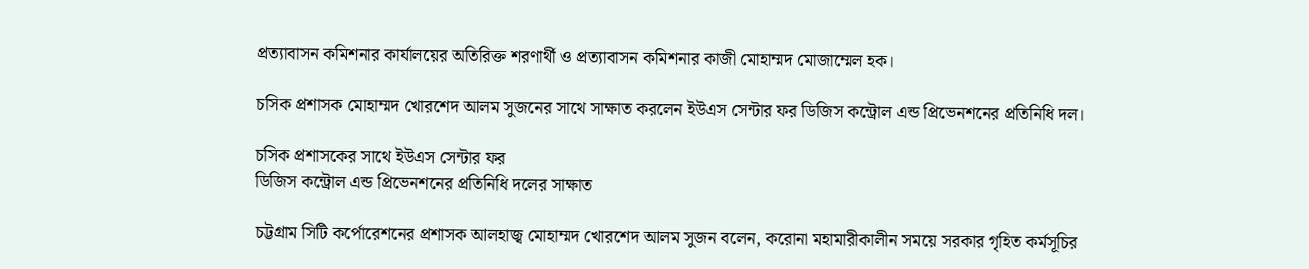প্রত্যাবাসন কমিশনার কার্যালয়ের অতিরিক্ত শরণার্থী ও প্রত্যাবাসন কমিশনার কাজী মোহাম্মদ মোজাম্মেল হক।

চসিক প্রশাসক মোহাম্মদ খোরশেদ আলম সুজনের সাথে সাক্ষাত করলেন ইউএস সেন্টার ফর ডিজিস কন্ট্রোল এন্ড প্রিভেনশনের প্রতিনিধি দল।

চসিক প্রশাসকের সাথে ইউএস সেন্টার ফর
ডিজিস কন্ট্রোল এন্ড প্রিভেনশনের প্রতিনিধি দলের সাক্ষাত

চট্টগ্রাম সিটি কর্পোরেশনের প্রশাসক আলহাজ্ব মোহাম্মদ খোরশেদ আলম সুজন বলেন, করোনা মহামারীকালীন সময়ে সরকার গৃহিত কর্মসূচির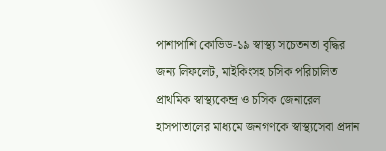পাশাপাশি কোভিড-১৯ স্বাস্থ্য সচেতনতা বৃদ্ধির জন্য লিফলেট, মাইকিংসহ চসিক পরিচালিত প্রাথমিক স্বাস্থ্যকেন্দ্র ও চসিক জেনারেল হাসপাতালের মাধ্যমে জনগণকে স্বাস্থ্যসেবা প্রদান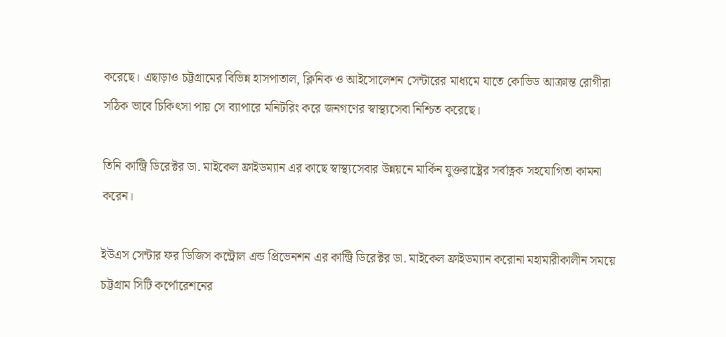করেছে। এছাড়াও চট্টগ্রামের বিভিন্ন হাসপাতাল, ক্লিনিক ও আইসোলেশন সেন্টারের মাধ্যমে যাতে কোভিড আক্রান্ত রোগীরা সঠিক ভাবে চিকিৎসা পায় সে ব্যাপারে মনিটরিং করে জনগণের স্বাস্থ্যসেবা নিশ্চিত করেছে।

তিনি কান্ট্রি ডিরেক্টর ডা. মাইকেল ফ্রাইডম্যান এর কাছে স্বাস্থ্যসেবার উন্নয়নে মার্কিন যুক্তরাষ্ট্রের সর্বাত্নক সহযোগিতা কামনা করেন।

ইউএস সেন্টার ফর ডিজিস কন্ট্রোল এন্ড প্রিভেনশন এর কান্ট্রি ডিরেক্টর ডা. মাইকেল ফ্রাইডম্যান করোনা মহামারীকালীন সময়ে চট্টগ্রাম সিটি কর্পোরেশনের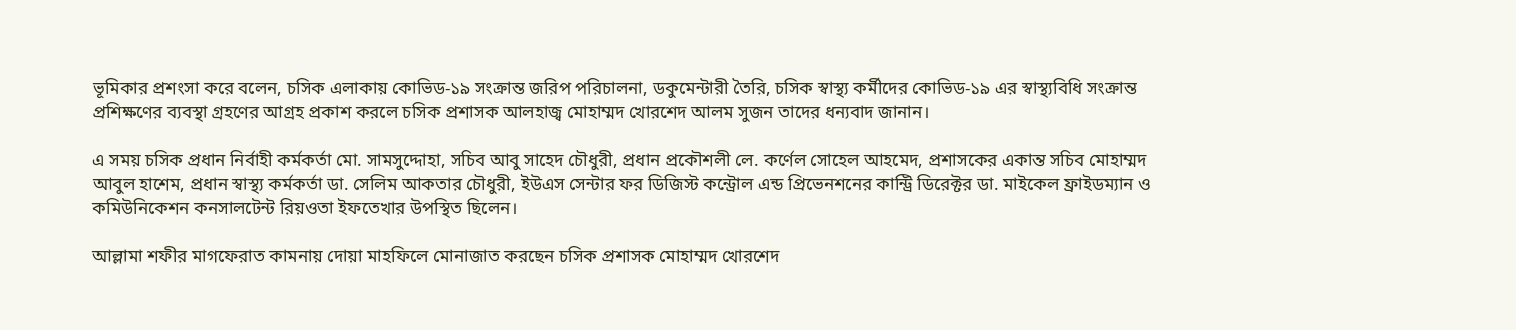ভূমিকার প্রশংসা করে বলেন, চসিক এলাকায় কোভিড-১৯ সংক্রান্ত জরিপ পরিচালনা, ডকুমেন্টারী তৈরি, চসিক স্বাস্থ্য কর্মীদের কোভিড-১৯ এর স্বাস্থ্যবিধি সংক্রান্ত প্রশিক্ষণের ব্যবস্থা গ্রহণের আগ্রহ প্রকাশ করলে চসিক প্রশাসক আলহাজ্ব মোহাম্মদ খোরশেদ আলম সুজন তাদের ধন্যবাদ জানান।

এ সময় চসিক প্রধান নির্বাহী কর্মকর্তা মো. সামসুদ্দোহা, সচিব আবু সাহেদ চৌধুরী, প্রধান প্রকৌশলী লে. কর্ণেল সোহেল আহমেদ, প্রশাসকের একান্ত সচিব মোহাম্মদ আবুল হাশেম, প্রধান স্বাস্থ্য কর্মকর্তা ডা. সেলিম আকতার চৌধুরী, ইউএস সেন্টার ফর ডিজিস্ট কন্ট্রোল এন্ড প্রিভেনশনের কান্ট্রি ডিরেক্টর ডা. মাইকেল ফ্রাইডম্যান ও কমিউনিকেশন কনসালটেন্ট রিয়ওতা ইফতেখার উপস্থিত ছিলেন।

আল্লামা শফীর মাগফেরাত কামনায় দোয়া মাহফিলে মোনাজাত করছেন চসিক প্রশাসক মোহাম্মদ খোরশেদ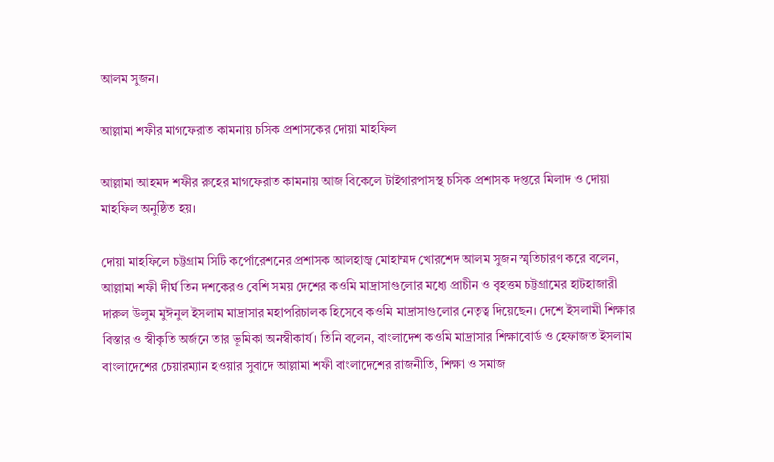আলম সুজন।

আল্লামা শফীর মাগফেরাত কামনায় চসিক প্রশাসকের দোয়া মাহফিল

আল্লামা আহমদ শফীর রুহের মাগফেরাত কামনায় আজ বিকেলে টাইগারপাসস্থ চসিক প্রশাসক দপ্তরে মিলাদ ও দোয়া মাহফিল অনুষ্ঠিত হয়।

দোয়া মাহফিলে চট্টগ্রাম সিটি কর্পোরেশনের প্রশাসক আলহাজ্ব মোহাম্মদ খোরশেদ আলম সুজন স্মৃতিচারণ করে বলেন, আল্লামা শফী দীর্ঘ তিন দশকেরও বেশি সময় দেশের কওমি মাদ্রাসাগুলোর মধ্যে প্রাচীন ও বৃহত্তম চট্টগ্রামের হাটহাজারী দারুল উলুম মুঈনুল ইসলাম মাদ্রাসার মহাপরিচালক হিসেবে কওমি মাদ্রাসাগুলোর নেতৃত্ব দিয়েছেন। দেশে ইসলামী শিক্ষার বিস্তার ও স্বীকৃতি অর্জনে তার ভূমিকা অনস্বীকার্য। তিনি বলেন, বাংলাদেশ কওমি মাদ্রাসার শিক্ষাবোর্ড ও হেফাজত ইসলাম বাংলাদেশের চেয়ারম্যান হওয়ার সুবাদে আল্লামা শফী বাংলাদেশের রাজনীতি, শিক্ষা ও সমাজ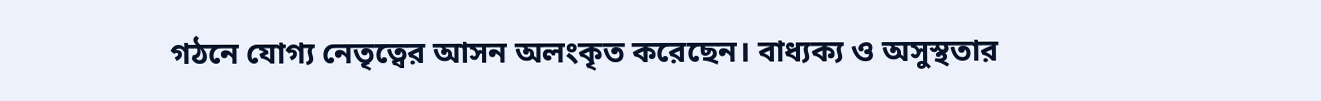গঠনে যোগ্য নেতৃত্বের আসন অলংকৃত করেছেন। বাধ্যক্য ও অসুস্থতার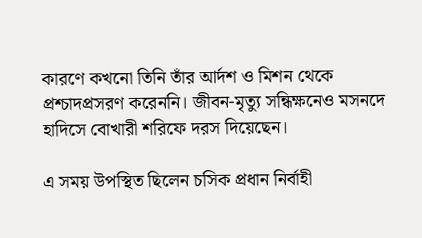কারণে কখনো তিনি তাঁর আর্দশ ও মিশন থেকে প্রশ্চাদপ্রসরণ করেননি। জীবন-মৃত্যু সন্ধিক্ষনেও মসনদে হাদিসে বোখারী শরিফে দরস দিয়েছেন।

এ সময় উপস্থিত ছিলেন চসিক প্রধান নির্বাহী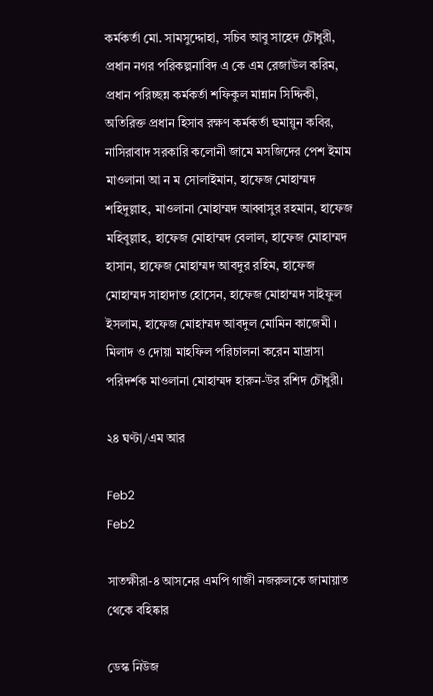কর্মকর্তা মো. সামসুদ্দোহা, সচিব আবু সাহেদ চৌধুরী, প্রধান নগর পরিকল্পনাবিদ এ কে এম রেজাউল করিম, প্রধান পরিচ্ছন্ন কর্মকর্তা শফিকুল মান্নান সিদ্দিকী, অতিরিক্ত প্রধান হিসাব রক্ষণ কর্মকর্তা হুমায়ুন কবির, নাসিরাবাদ সরকারি কলোনী জামে মসজিদের পেশ ইমাম মাওলানা আ ন ম সোলাইমান, হাফেজ মোহাম্মদ শহিদুল্লাহ, মাওলানা মোহাম্মদ আব্বাসুর রহমান, হাফেজ মহিবুল্লাহ, হাফেজ মোহাম্মদ বেলাল, হাফেজ মোহাম্মদ হাসান, হাফেজ মোহাম্মদ আবদুর রহিম, হাফেজ মোহাম্মদ সাহাদাত হোসেন, হাফেজ মোহাম্মদ সাইফুল ইসলাম, হাফেজ মোহাম্মদ আবদুল মোমিন কাজেমী । মিলাদ ও দোয়া মাহফিল পরিচালনা করেন মাদ্রাসা পরিদর্শক মাওলানা মোহাম্মদ হারুন-উর রশিদ চৌধুরী।

২৪ ঘণ্টা/এম আর

Feb2
Feb2

সাতক্ষীরা-৪ আসনের এমপি গাজী নজরুলকে জামায়াত থেকে বহিষ্কার

ডেস্ক নিউজ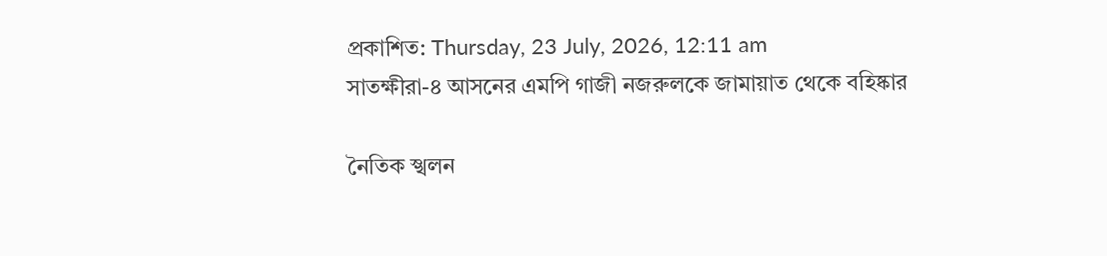প্রকাশিত: Thursday, 23 July, 2026, 12:11 am
সাতক্ষীরা-৪ আসনের এমপি গাজী নজরুলকে জামায়াত থেকে বহিষ্কার

নৈতিক স্খলন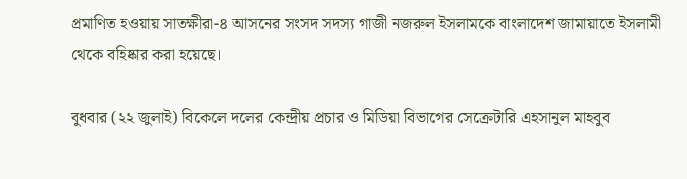প্রমাণিত হওয়ায় সাতক্ষীরা-৪ আসনের সংসদ সদস্য গাজী নজরুল ইসলামকে বাংলাদেশ জামায়াতে ইসলামী থেকে বহিষ্কার করা হয়েছে।

বুধবার (২২ জুলাই) বিকেলে দলের কেন্দ্রীয় প্রচার ও মিডিয়া বিভাগের সেক্রেটারি এহসানুল মাহবুব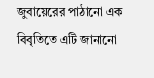জুবায়েরের পাঠানো এক বিবৃতিতে এটি জানানো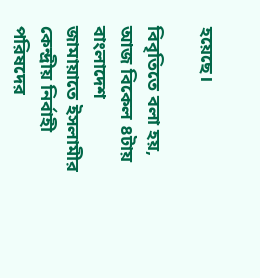হয়েছে।

বিবৃতিতে বলা হয়, আজ বিকেল ৪টায় বাংলাদেশ জামায়াতে ইসলামীর কেন্দ্রীয় নির্বাহী পরিষদের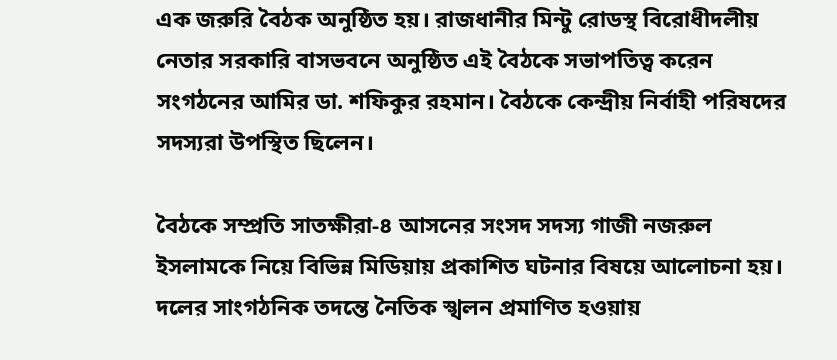এক জরুরি বৈঠক অনুষ্ঠিত হয়। রাজধানীর মিন্টু রোডস্থ বিরোধীদলীয় নেতার সরকারি বাসভবনে অনুষ্ঠিত এই বৈঠকে সভাপতিত্ব করেন সংগঠনের আমির ডা. শফিকুর রহমান। বৈঠকে কেন্দ্রীয় নির্বাহী পরিষদের সদস্যরা উপস্থিত ছিলেন।

বৈঠকে সম্প্রতি সাতক্ষীরা-৪ আসনের সংসদ সদস্য গাজী নজরুল ইসলামকে নিয়ে বিভিন্ন মিডিয়ায় প্রকাশিত ঘটনার বিষয়ে আলোচনা হয়। দলের সাংগঠনিক তদন্তে নৈতিক স্খলন প্রমাণিত হওয়ায়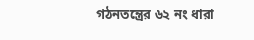গঠনতন্ত্রের ৬২ নং ধারা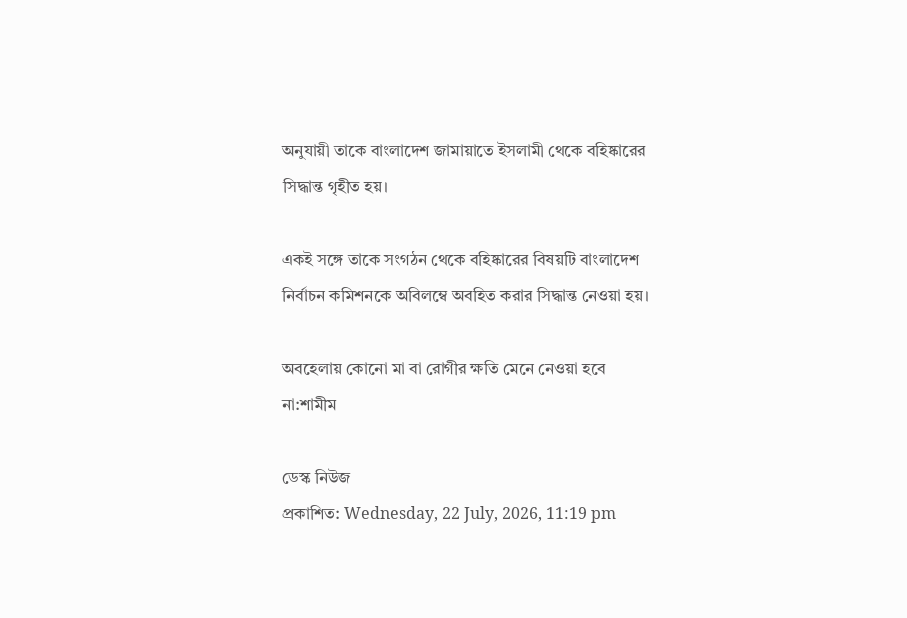অনুযায়ী তাকে বাংলাদেশ জামায়াতে ইসলামী থেকে বহিষ্কারের সিদ্ধান্ত গৃহীত হয়।

একই সঙ্গে তাকে সংগঠন থেকে বহিষ্কারের বিষয়টি বাংলাদেশ নির্বাচন কমিশনকে অবিলম্বে অবহিত করার সিদ্ধান্ত নেওয়া হয়।

অবহেলায় কোনো মা বা রোগীর ক্ষতি মেনে নেওয়া হবে না:শামীম

ডেস্ক নিউজ
প্রকাশিত: Wednesday, 22 July, 2026, 11:19 pm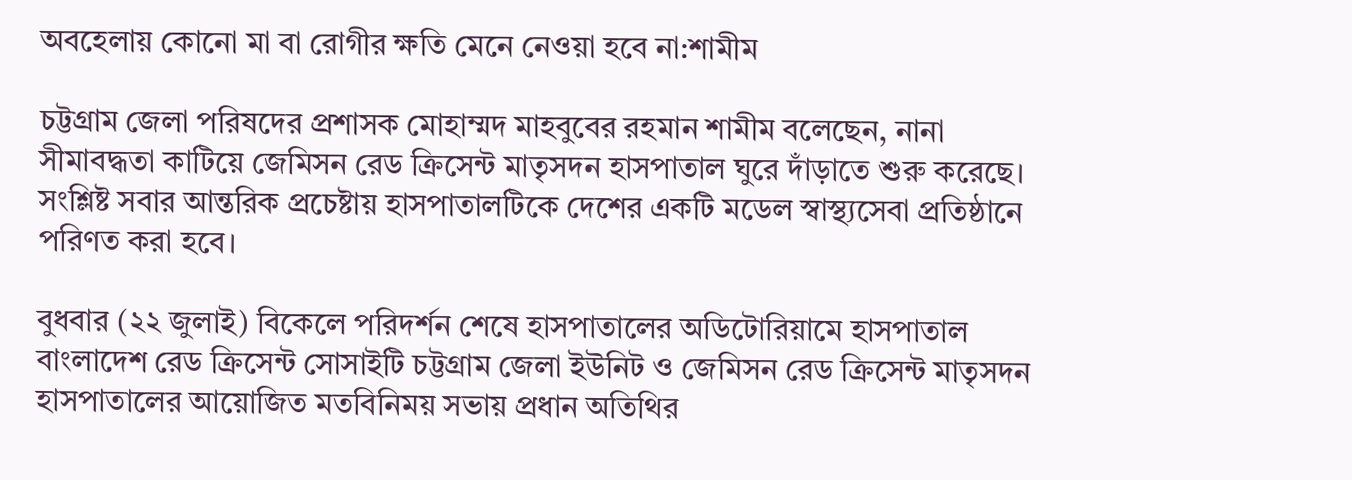অবহেলায় কোনো মা বা রোগীর ক্ষতি মেনে নেওয়া হবে না:শামীম

চট্টগ্রাম জেলা পরিষদের প্রশাসক মোহাম্মদ মাহবুবের রহমান শামীম বলেছেন, নানা সীমাবদ্ধতা কাটিয়ে জেমিসন রেড ক্রিসেন্ট মাতৃসদন হাসপাতাল ঘুরে দাঁড়াতে শুরু করেছে। সংশ্লিষ্ট সবার আন্তরিক প্রচেষ্টায় হাসপাতালটিকে দেশের একটি মডেল স্বাস্থ্যসেবা প্রতিষ্ঠানে পরিণত করা হবে।

বুধবার (২২ জুলাই) বিকেলে পরিদর্শন শেষে হাসপাতালের অডিটোরিয়ামে হাসপাতাল বাংলাদেশ রেড ক্রিসেন্ট সোসাইটি চট্টগ্রাম জেলা ইউনিট ও জেমিসন রেড ক্রিসেন্ট মাতৃসদন হাসপাতালের আয়োজিত মতবিনিময় সভায় প্রধান অতিথির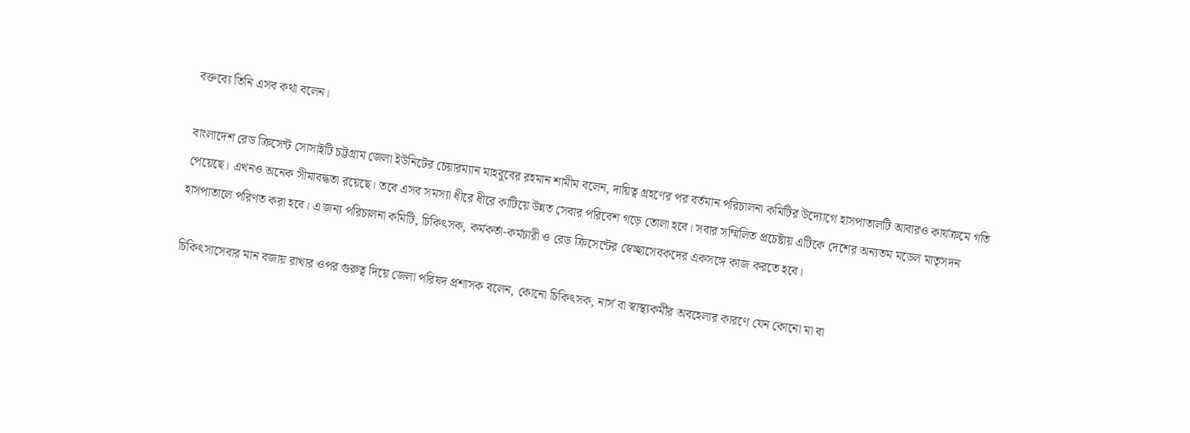বক্তব্যে তিনি এসব কথা বলেন।

বাংলাদেশ রেড ক্রিসেন্ট সোসাইটি চট্টগ্রাম জেলা ইউনিটের চেয়ারম্যান মাহবুবের রহমান শামীম বলেন, দায়িত্ব গ্রহণের পর বর্তমান পরিচালনা কমিটির উদ্যোগে হাসপাতালটি আবারও কার্যক্রমে গতি পেয়েছে। এখনও অনেক সীমাবদ্ধতা রয়েছে। তবে এসব সমস্যা ধীরে ধীরে কাটিয়ে উন্নত সেবার পরিবেশ গড়ে তোলা হবে। সবার সম্মিলিত প্রচেষ্টায় এটিকে দেশের অন্যতম মডেল মাতৃসদন হাসপাতালে পরিণত করা হবে। এ জন্য পরিচালনা কমিটি, চিকিৎসক, কর্মকর্তা-কর্মচারী ও রেড ক্রিসেন্টের স্বেচ্ছাসেবকদের একসঙ্গে কাজ করতে হবে।

চিকিৎসাসেবার মান বজায় রাখার ওপর গুরুত্ব দিয়ে জেলা পরিষদ প্রশাসক বলেন, কোনো চিকিৎসক, নার্স বা স্বাস্থ্যকর্মীর অবহেলার কারণে যেন কোনো মা বা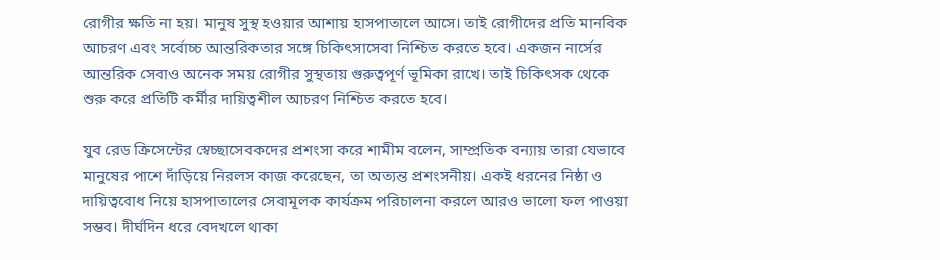রোগীর ক্ষতি না হয়। মানুষ সুস্থ হওয়ার আশায় হাসপাতালে আসে। তাই রোগীদের প্রতি মানবিক আচরণ এবং সর্বোচ্চ আন্তরিকতার সঙ্গে চিকিৎসাসেবা নিশ্চিত করতে হবে। একজন নার্সের আন্তরিক সেবাও অনেক সময় রোগীর সুস্থতায় গুরুত্বপূর্ণ ভূমিকা রাখে। তাই চিকিৎসক থেকে শুরু করে প্রতিটি কর্মীর দায়িত্বশীল আচরণ নিশ্চিত করতে হবে।

যুব রেড ক্রিসেন্টের স্বেচ্ছাসেবকদের প্রশংসা করে শামীম বলেন, সাম্প্রতিক বন্যায় তারা যেভাবে মানুষের পাশে দাঁড়িয়ে নিরলস কাজ করেছেন, তা অত্যন্ত প্রশংসনীয়। একই ধরনের নিষ্ঠা ও দায়িত্ববোধ নিয়ে হাসপাতালের সেবামূলক কার্যক্রম পরিচালনা করলে আরও ভালো ফল পাওয়া সম্ভব। দীর্ঘদিন ধরে বেদখলে থাকা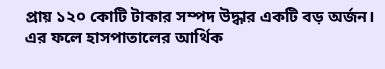প্রায় ১২০ কোটি টাকার সম্পদ উদ্ধার একটি বড় অর্জন। এর ফলে হাসপাতালের আর্থিক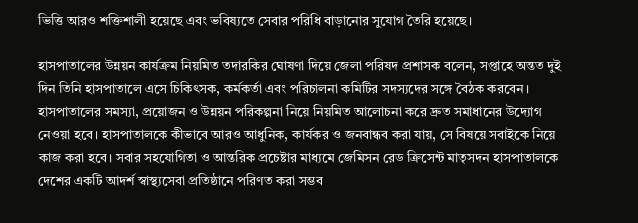ভিত্তি আরও শক্তিশালী হয়েছে এবং ভবিষ্যতে সেবার পরিধি বাড়ানোর সুযোগ তৈরি হয়েছে।

হাসপাতালের উন্নয়ন কার্যক্রম নিয়মিত তদারকির ঘোষণা দিয়ে জেলা পরিষদ প্রশাসক বলেন, সপ্তাহে অন্তত দুই দিন তিনি হাসপাতালে এসে চিকিৎসক, কর্মকর্তা এবং পরিচালনা কমিটির সদস্যদের সঙ্গে বৈঠক করবেন। হাসপাতালের সমস্যা, প্রয়োজন ও উন্নয়ন পরিকল্পনা নিয়ে নিয়মিত আলোচনা করে দ্রুত সমাধানের উদ্যোগ নেওয়া হবে। হাসপাতালকে কীভাবে আরও আধুনিক, কার্যকর ও জনবান্ধব করা যায়, সে বিষয়ে সবাইকে নিয়ে কাজ করা হবে। সবার সহযোগিতা ও আন্তরিক প্রচেষ্টার মাধ্যমে জেমিসন রেড ক্রিসেন্ট মাতৃসদন হাসপাতালকে দেশের একটি আদর্শ স্বাস্থ্যসেবা প্রতিষ্ঠানে পরিণত করা সম্ভব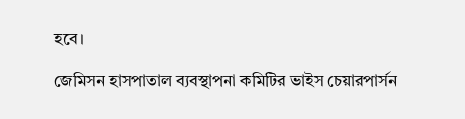হবে।

জেমিসন হাসপাতাল ব্যবস্থাপনা কমিটির ভাইস চেয়ারপার্সন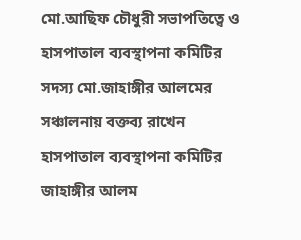মো.আছিফ চৌধুরী সভাপতিত্বে ও হাসপাতাল ব্যবস্থাপনা কমিটির সদস্য মো.জাহাঙ্গীর আলমের সঞ্চালনায় বক্তব্য রাখেন হাসপাতাল ব্যবস্থাপনা কমিটির জাহাঙ্গীর আলম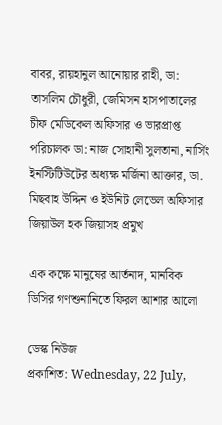বাবর, রায়হানুল আনোয়ার রাহী, ডা: তাসলিম চৌধুরী, জেমিসন হাসপাতালের চীফ মেডিকেল অফিসার ও ভারপ্রাপ্ত পরিচালক ডা: নাজ সোহানী সুলতানা, নার্সিং ইনস্টিটিউটের অধ্যক্ষ মর্জিনা আক্তার, ডা. মিছবাহ উদ্দিন ও ইউনিট লেভেল অফিসার জিয়াউল হক জিয়াসহ প্রমুখ

এক কক্ষে মানুষের আর্তনাদ, মানবিক ডিসির গণশুনানিতে ফিরল আশার আলো

ডেস্ক নিউজ
প্রকাশিত: Wednesday, 22 July,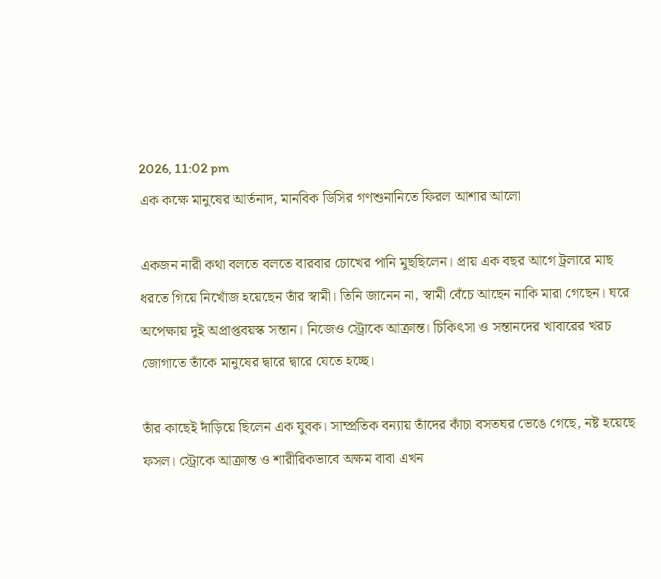2026, 11:02 pm
এক কক্ষে মানুষের আর্তনাদ, মানবিক ডিসির গণশুনানিতে ফিরল আশার আলো

একজন নারী কথা বলতে বলতে বারবার চোখের পানি মুছছিলেন। প্রায় এক বছর আগে ট্রলারে মাছ ধরতে গিয়ে নিখোঁজ হয়েছেন তাঁর স্বামী। তিনি জানেন না, স্বামী বেঁচে আছেন নাকি মারা গেছেন। ঘরে অপেক্ষায় দুই অপ্রাপ্তবয়স্ক সন্তান। নিজেও স্ট্রোকে আক্রান্ত। চিকিৎসা ও সন্তানদের খাবারের খরচ জোগাতে তাঁকে মানুষের দ্বারে দ্বারে যেতে হচ্ছে।

তাঁর কাছেই দাঁড়িয়ে ছিলেন এক যুবক। সাম্প্রতিক বন্যায় তাঁদের কাঁচা বসতঘর ভেঙে গেছে, নষ্ট হয়েছে ফসল। স্ট্রোকে আক্রান্ত ও শারীরিকভাবে অক্ষম বাবা এখন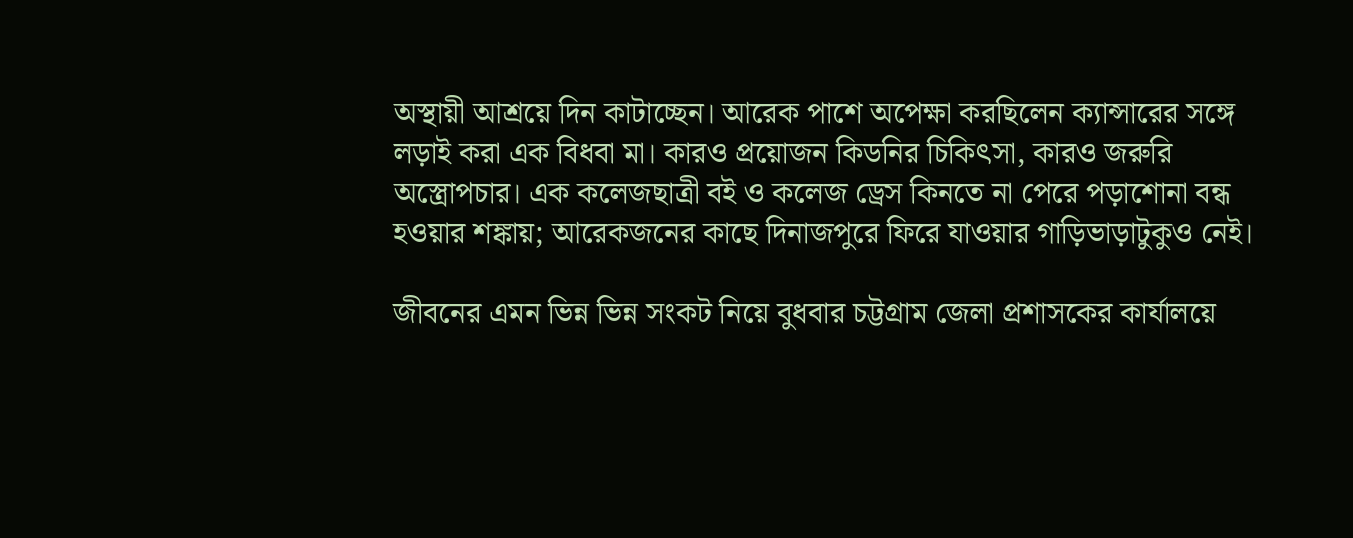অস্থায়ী আশ্রয়ে দিন কাটাচ্ছেন। আরেক পাশে অপেক্ষা করছিলেন ক্যান্সারের সঙ্গে লড়াই করা এক বিধবা মা। কারও প্রয়োজন কিডনির চিকিৎসা, কারও জরুরি অস্ত্রোপচার। এক কলেজছাত্রী বই ও কলেজ ড্রেস কিনতে না পেরে পড়াশোনা বন্ধ হওয়ার শঙ্কায়; আরেকজনের কাছে দিনাজপুরে ফিরে যাওয়ার গাড়িভাড়াটুকুও নেই।

জীবনের এমন ভিন্ন ভিন্ন সংকট নিয়ে বুধবার চট্টগ্রাম জেলা প্রশাসকের কার্যালয়ে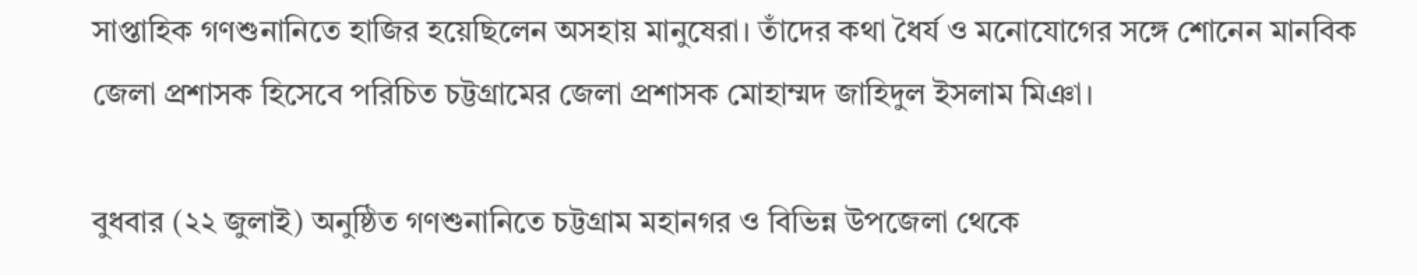সাপ্তাহিক গণশুনানিতে হাজির হয়েছিলেন অসহায় মানুষেরা। তাঁদের কথা ধৈর্য ও মনোযোগের সঙ্গে শোনেন মানবিক জেলা প্রশাসক হিসেবে পরিচিত চট্টগ্রামের জেলা প্রশাসক মোহাম্মদ জাহিদুল ইসলাম মিঞা।

বুধবার (২২ জুলাই) অনুষ্ঠিত গণশুনানিতে চট্টগ্রাম মহানগর ও বিভিন্ন উপজেলা থেকে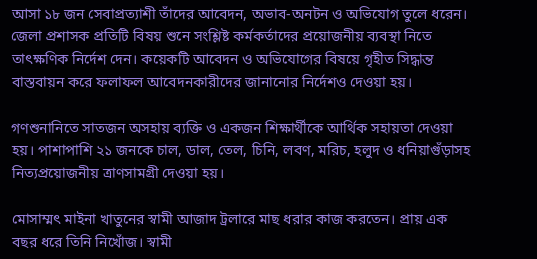আসা ১৮ জন সেবাপ্রত্যাশী তাঁদের আবেদন, অভাব-অনটন ও অভিযোগ তুলে ধরেন। জেলা প্রশাসক প্রতিটি বিষয় শুনে সংশ্লিষ্ট কর্মকর্তাদের প্রয়োজনীয় ব্যবস্থা নিতে তাৎক্ষণিক নির্দেশ দেন। কয়েকটি আবেদন ও অভিযোগের বিষয়ে গৃহীত সিদ্ধান্ত বাস্তবায়ন করে ফলাফল আবেদনকারীদের জানানোর নির্দেশও দেওয়া হয়।

গণশুনানিতে সাতজন অসহায় ব্যক্তি ও একজন শিক্ষার্থীকে আর্থিক সহায়তা দেওয়া হয়। পাশাপাশি ২১ জনকে চাল, ডাল, তেল, চিনি, লবণ, মরিচ, হলুদ ও ধনিয়াগুঁড়াসহ নিত্যপ্রয়োজনীয় ত্রাণসামগ্রী দেওয়া হয়।

মোসাম্মৎ মাইনা খাতুনের স্বামী আজাদ ট্রলারে মাছ ধরার কাজ করতেন। প্রায় এক বছর ধরে তিনি নিখোঁজ। স্বামী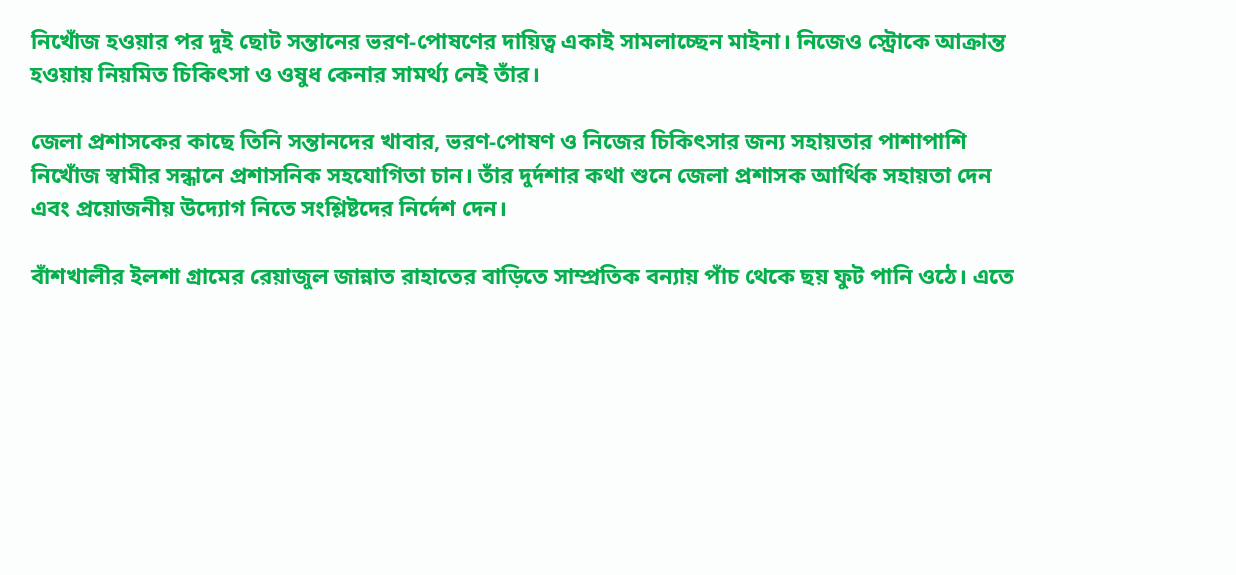নিখোঁজ হওয়ার পর দুই ছোট সন্তানের ভরণ-পোষণের দায়িত্ব একাই সামলাচ্ছেন মাইনা। নিজেও স্ট্রোকে আক্রান্ত হওয়ায় নিয়মিত চিকিৎসা ও ওষুধ কেনার সামর্থ্য নেই তাঁর।

জেলা প্রশাসকের কাছে তিনি সন্তানদের খাবার, ভরণ-পোষণ ও নিজের চিকিৎসার জন্য সহায়তার পাশাপাশি নিখোঁজ স্বামীর সন্ধানে প্রশাসনিক সহযোগিতা চান। তাঁর দুর্দশার কথা শুনে জেলা প্রশাসক আর্থিক সহায়তা দেন এবং প্রয়োজনীয় উদ্যোগ নিতে সংশ্লিষ্টদের নির্দেশ দেন।

বাঁশখালীর ইলশা গ্রামের রেয়াজুল জান্নাত রাহাতের বাড়িতে সাম্প্রতিক বন্যায় পাঁচ থেকে ছয় ফুট পানি ওঠে। এতে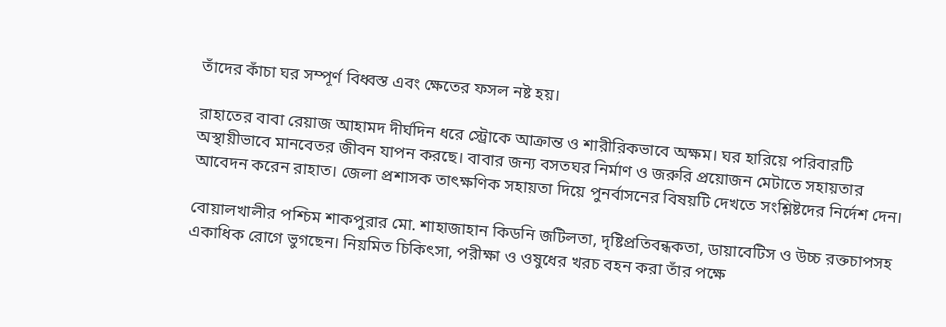তাঁদের কাঁচা ঘর সম্পূর্ণ বিধ্বস্ত এবং ক্ষেতের ফসল নষ্ট হয়।

রাহাতের বাবা রেয়াজ আহামদ দীর্ঘদিন ধরে স্ট্রোকে আক্রান্ত ও শারীরিকভাবে অক্ষম। ঘর হারিয়ে পরিবারটি অস্থায়ীভাবে মানবেতর জীবন যাপন করছে। বাবার জন্য বসতঘর নির্মাণ ও জরুরি প্রয়োজন মেটাতে সহায়তার আবেদন করেন রাহাত। জেলা প্রশাসক তাৎক্ষণিক সহায়তা দিয়ে পুনর্বাসনের বিষয়টি দেখতে সংশ্লিষ্টদের নির্দেশ দেন।

বোয়ালখালীর পশ্চিম শাকপুরার মো. শাহাজাহান কিডনি জটিলতা, দৃষ্টিপ্রতিবন্ধকতা, ডায়াবেটিস ও উচ্চ রক্তচাপসহ একাধিক রোগে ভুগছেন। নিয়মিত চিকিৎসা, পরীক্ষা ও ওষুধের খরচ বহন করা তাঁর পক্ষে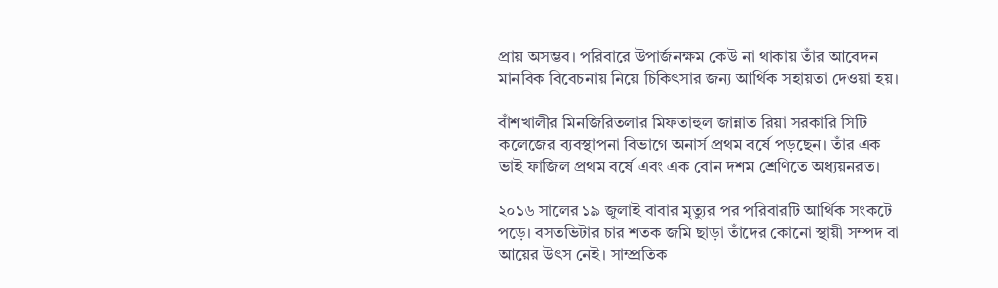প্রায় অসম্ভব। পরিবারে উপার্জনক্ষম কেউ না থাকায় তাঁর আবেদন মানবিক বিবেচনায় নিয়ে চিকিৎসার জন্য আর্থিক সহায়তা দেওয়া হয়।

বাঁশখালীর মিনজিরিতলার মিফতাহুল জান্নাত রিয়া সরকারি সিটি কলেজের ব্যবস্থাপনা বিভাগে অনার্স প্রথম বর্ষে পড়ছেন। তাঁর এক ভাই ফাজিল প্রথম বর্ষে এবং এক বোন দশম শ্রেণিতে অধ্যয়নরত।

২০১৬ সালের ১৯ জুলাই বাবার মৃত্যুর পর পরিবারটি আর্থিক সংকটে পড়ে। বসতভিটার চার শতক জমি ছাড়া তাঁদের কোনো স্থায়ী সম্পদ বা আয়ের উৎস নেই। সাম্প্রতিক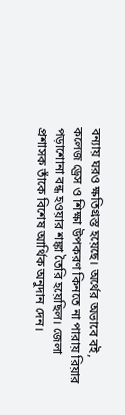বন্যায় ঘরও ক্ষতিগ্রস্ত হয়েছে। অর্থের অভাবে বই, কলেজ ড্রেস ও শিক্ষা উপকরণ কিনতে না পারায় রিয়ার পড়াশোনা বন্ধ হওয়ার শঙ্কা তৈরি হয়েছিল। জেলা প্রশাসক তাঁকে বিশেষ আর্থিক অনুদান দেন।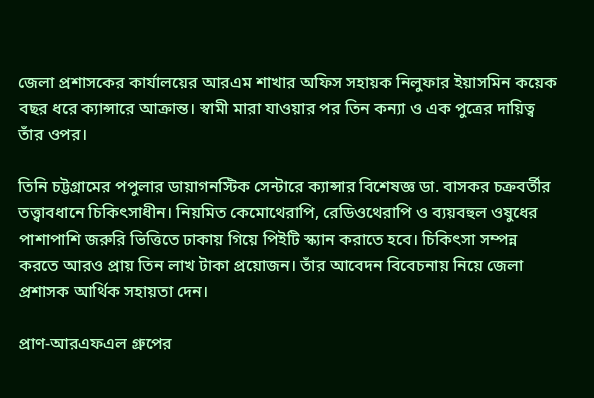জেলা প্রশাসকের কার্যালয়ের আরএম শাখার অফিস সহায়ক নিলুফার ইয়াসমিন কয়েক বছর ধরে ক্যান্সারে আক্রান্ত। স্বামী মারা যাওয়ার পর তিন কন্যা ও এক পুত্রের দায়িত্ব তাঁর ওপর।

তিনি চট্টগ্রামের পপুলার ডায়াগনস্টিক সেন্টারে ক্যান্সার বিশেষজ্ঞ ডা. বাসকর চক্রবর্তীর তত্ত্বাবধানে চিকিৎসাধীন। নিয়মিত কেমোথেরাপি, রেডিওথেরাপি ও ব্যয়বহুল ওষুধের পাশাপাশি জরুরি ভিত্তিতে ঢাকায় গিয়ে পিইটি স্ক্যান করাতে হবে। চিকিৎসা সম্পন্ন করতে আরও প্রায় তিন লাখ টাকা প্রয়োজন। তাঁর আবেদন বিবেচনায় নিয়ে জেলা প্রশাসক আর্থিক সহায়তা দেন।

প্রাণ-আরএফএল গ্রুপের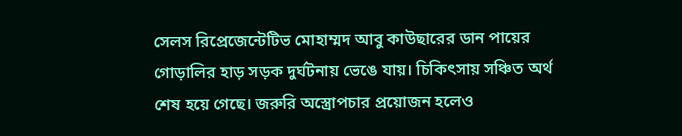সেলস রিপ্রেজেন্টেটিভ মোহাম্মদ আবু কাউছারের ডান পায়ের গোড়ালির হাড় সড়ক দুর্ঘটনায় ভেঙে যায়। চিকিৎসায় সঞ্চিত অর্থ শেষ হয়ে গেছে। জরুরি অস্ত্রোপচার প্রয়োজন হলেও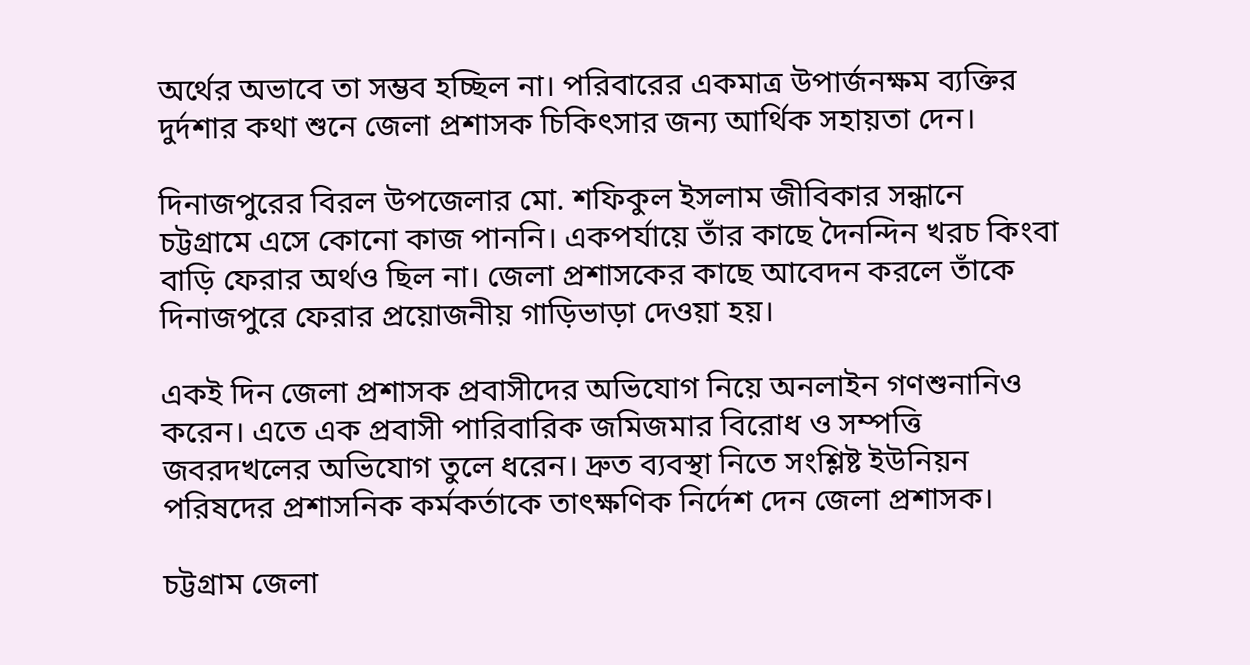অর্থের অভাবে তা সম্ভব হচ্ছিল না। পরিবারের একমাত্র উপার্জনক্ষম ব্যক্তির দুর্দশার কথা শুনে জেলা প্রশাসক চিকিৎসার জন্য আর্থিক সহায়তা দেন।

দিনাজপুরের বিরল উপজেলার মো. শফিকুল ইসলাম জীবিকার সন্ধানে চট্টগ্রামে এসে কোনো কাজ পাননি। একপর্যায়ে তাঁর কাছে দৈনন্দিন খরচ কিংবা বাড়ি ফেরার অর্থও ছিল না। জেলা প্রশাসকের কাছে আবেদন করলে তাঁকে দিনাজপুরে ফেরার প্রয়োজনীয় গাড়িভাড়া দেওয়া হয়।

একই দিন জেলা প্রশাসক প্রবাসীদের অভিযোগ নিয়ে অনলাইন গণশুনানিও করেন। এতে এক প্রবাসী পারিবারিক জমিজমার বিরোধ ও সম্পত্তি জবরদখলের অভিযোগ তুলে ধরেন। দ্রুত ব্যবস্থা নিতে সংশ্লিষ্ট ইউনিয়ন পরিষদের প্রশাসনিক কর্মকর্তাকে তাৎক্ষণিক নির্দেশ দেন জেলা প্রশাসক।

চট্টগ্রাম জেলা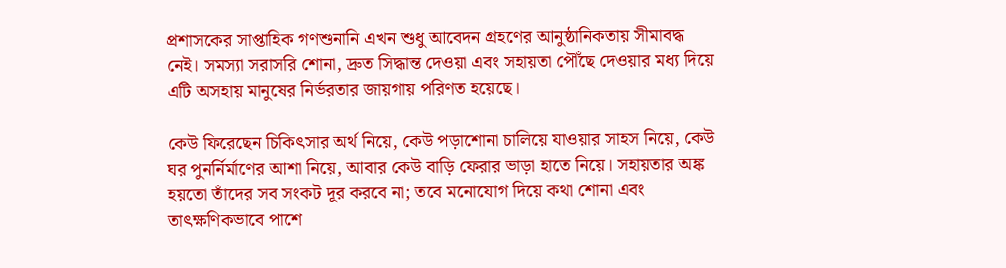প্রশাসকের সাপ্তাহিক গণশুনানি এখন শুধু আবেদন গ্রহণের আনুষ্ঠানিকতায় সীমাবদ্ধ নেই। সমস্যা সরাসরি শোনা, দ্রুত সিদ্ধান্ত দেওয়া এবং সহায়তা পৌঁছে দেওয়ার মধ্য দিয়ে এটি অসহায় মানুষের নির্ভরতার জায়গায় পরিণত হয়েছে।

কেউ ফিরেছেন চিকিৎসার অর্থ নিয়ে, কেউ পড়াশোনা চালিয়ে যাওয়ার সাহস নিয়ে, কেউ ঘর পুনর্নির্মাণের আশা নিয়ে, আবার কেউ বাড়ি ফেরার ভাড়া হাতে নিয়ে। সহায়তার অঙ্ক হয়তো তাঁদের সব সংকট দূর করবে না; তবে মনোযোগ দিয়ে কথা শোনা এবং তাৎক্ষণিকভাবে পাশে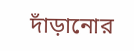দাঁড়ানোর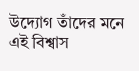উদ্যোগ তাঁদের মনে এই বিশ্বাস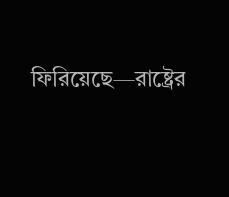ফিরিয়েছে—রাষ্ট্রের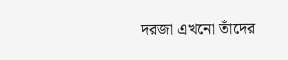দরজা এখনো তাঁদের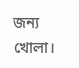জন্য খোলা।